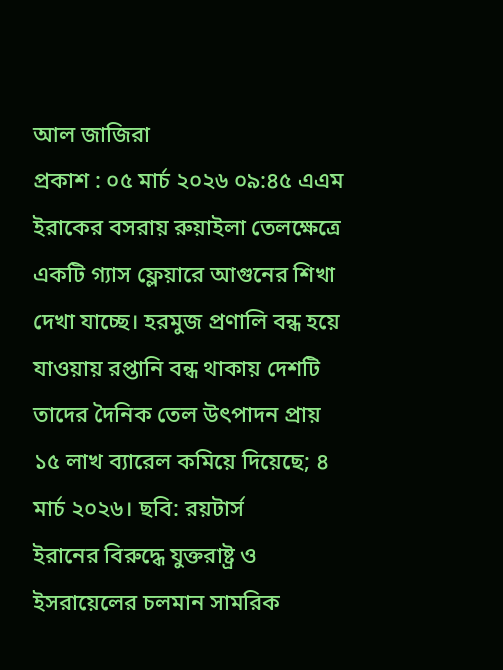আল জাজিরা
প্রকাশ : ০৫ মার্চ ২০২৬ ০৯:৪৫ এএম
ইরাকের বসরায় রুয়াইলা তেলক্ষেত্রে একটি গ্যাস ফ্লেয়ারে আগুনের শিখা দেখা যাচ্ছে। হরমুজ প্রণালি বন্ধ হয়ে যাওয়ায় রপ্তানি বন্ধ থাকায় দেশটি তাদের দৈনিক তেল উৎপাদন প্রায় ১৫ লাখ ব্যারেল কমিয়ে দিয়েছে; ৪ মার্চ ২০২৬। ছবি: রয়টার্স
ইরানের বিরুদ্ধে যুক্তরাষ্ট্র ও ইসরায়েলের চলমান সামরিক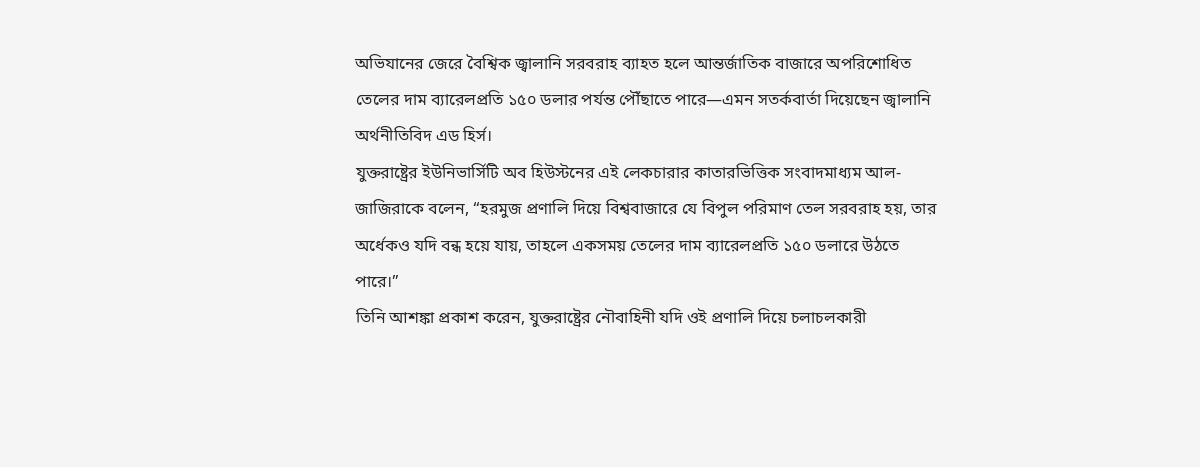অভিযানের জেরে বৈশ্বিক জ্বালানি সরবরাহ ব্যাহত হলে আন্তর্জাতিক বাজারে অপরিশোধিত তেলের দাম ব্যারেলপ্রতি ১৫০ ডলার পর্যন্ত পৌঁছাতে পারে—এমন সতর্কবার্তা দিয়েছেন জ্বালানি অর্থনীতিবিদ এড হির্স।
যুক্তরাষ্ট্রের ইউনিভার্সিটি অব হিউস্টনের এই লেকচারার কাতারভিত্তিক সংবাদমাধ্যম আল-জাজিরাকে বলেন, “হরমুজ প্রণালি দিয়ে বিশ্ববাজারে যে বিপুল পরিমাণ তেল সরবরাহ হয়, তার অর্ধেকও যদি বন্ধ হয়ে যায়, তাহলে একসময় তেলের দাম ব্যারেলপ্রতি ১৫০ ডলারে উঠতে পারে।”
তিনি আশঙ্কা প্রকাশ করেন, যুক্তরাষ্ট্রের নৌবাহিনী যদি ওই প্রণালি দিয়ে চলাচলকারী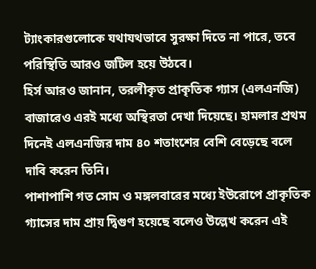ট্যাংকারগুলোকে যথাযথভাবে সুরক্ষা দিতে না পারে, তবে পরিস্থিতি আরও জটিল হয়ে উঠবে।
হির্স আরও জানান, তরলীকৃত প্রাকৃতিক গ্যাস (এলএনজি) বাজারেও এরই মধ্যে অস্থিরতা দেখা দিয়েছে। হামলার প্রথম দিনেই এলএনজির দাম ৪০ শতাংশের বেশি বেড়েছে বলে দাবি করেন তিনি।
পাশাপাশি গত সোম ও মঙ্গলবারের মধ্যে ইউরোপে প্রাকৃতিক গ্যাসের দাম প্রায় দ্বিগুণ হয়েছে বলেও উল্লেখ করেন এই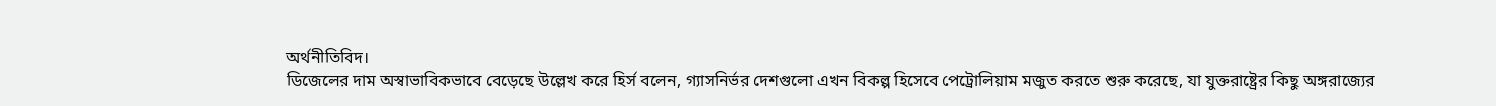অর্থনীতিবিদ।
ডিজেলের দাম অস্বাভাবিকভাবে বেড়েছে উল্লেখ করে হির্স বলেন, গ্যাসনির্ভর দেশগুলো এখন বিকল্প হিসেবে পেট্রোলিয়াম মজুত করতে শুরু করেছে, যা যুক্তরাষ্ট্রের কিছু অঙ্গরাজ্যের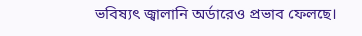ভবিষ্যৎ জ্বালানি অর্ডারেও প্রভাব ফেলছে।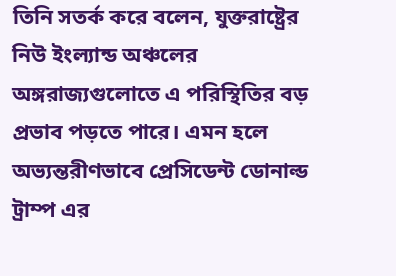তিনি সতর্ক করে বলেন, যুক্তরাষ্ট্রের নিউ ইংল্যান্ড অঞ্চলের অঙ্গরাজ্যগুলোতে এ পরিস্থিতির বড় প্রভাব পড়তে পারে। এমন হলে অভ্যন্তরীণভাবে প্রেসিডেন্ট ডোনাল্ড ট্রাম্প এর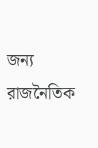জন্য রাজনৈতিক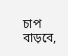চাপ বাড়বে,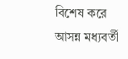বিশেষ করে আসন্ন মধ্যবর্তী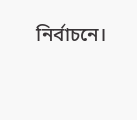নির্বাচনে।